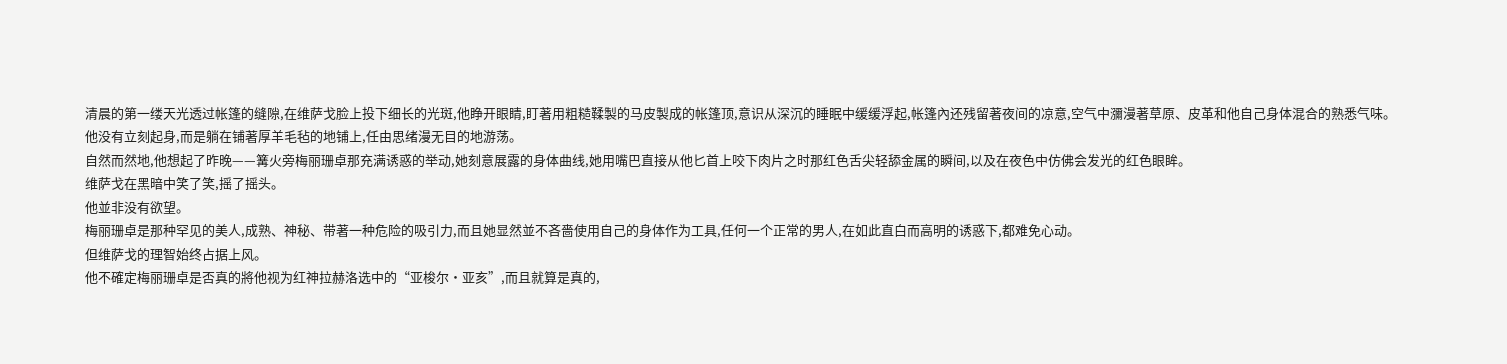清晨的第一缕天光透过帐篷的缝隙,在维萨戈脸上投下细长的光斑,他睁开眼睛,盯著用粗糙鞣製的马皮製成的帐篷顶,意识从深沉的睡眠中缓缓浮起,帐篷內还残留著夜间的凉意,空气中瀰漫著草原、皮革和他自己身体混合的熟悉气味。
他没有立刻起身,而是躺在铺著厚羊毛毡的地铺上,任由思绪漫无目的地游荡。
自然而然地,他想起了昨晚——篝火旁梅丽珊卓那充满诱惑的举动,她刻意展露的身体曲线,她用嘴巴直接从他匕首上咬下肉片之时那红色舌尖轻舔金属的瞬间,以及在夜色中仿佛会发光的红色眼眸。
维萨戈在黑暗中笑了笑,摇了摇头。
他並非没有欲望。
梅丽珊卓是那种罕见的美人,成熟、神秘、带著一种危险的吸引力,而且她显然並不吝嗇使用自己的身体作为工具,任何一个正常的男人,在如此直白而高明的诱惑下,都难免心动。
但维萨戈的理智始终占据上风。
他不確定梅丽珊卓是否真的將他视为红神拉赫洛选中的“亚梭尔·亚亥”,而且就算是真的,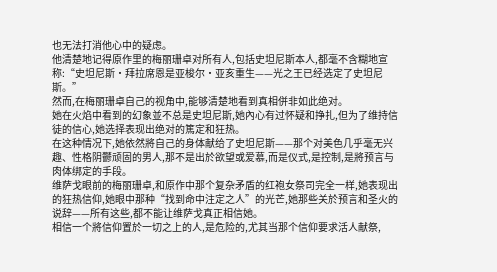也无法打消他心中的疑虑。
他清楚地记得原作里的梅丽珊卓对所有人,包括史坦尼斯本人,都毫不含糊地宣称:“史坦尼斯·拜拉席恩是亚梭尔·亚亥重生——光之王已经选定了史坦尼斯。”
然而,在梅丽珊卓自己的视角中,能够清楚地看到真相併非如此绝对。
她在火焰中看到的幻象並不总是史坦尼斯,她內心有过怀疑和挣扎,但为了维持信徒的信心,她选择表现出绝对的篤定和狂热。
在这种情况下,她依然將自己的身体献给了史坦尼斯——那个对美色几乎毫无兴趣、性格阴鬱顽固的男人,那不是出於欲望或爱慕,而是仪式,是控制,是將预言与肉体绑定的手段。
维萨戈眼前的梅丽珊卓,和原作中那个复杂矛盾的红袍女祭司完全一样,她表现出的狂热信仰,她眼中那种“找到命中注定之人”的光芒,她那些关於预言和圣火的说辞——所有这些,都不能让维萨戈真正相信她。
相信一个將信仰置於一切之上的人,是危险的,尤其当那个信仰要求活人献祭,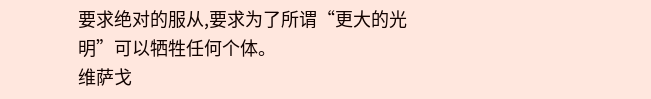要求绝对的服从,要求为了所谓“更大的光明”可以牺牲任何个体。
维萨戈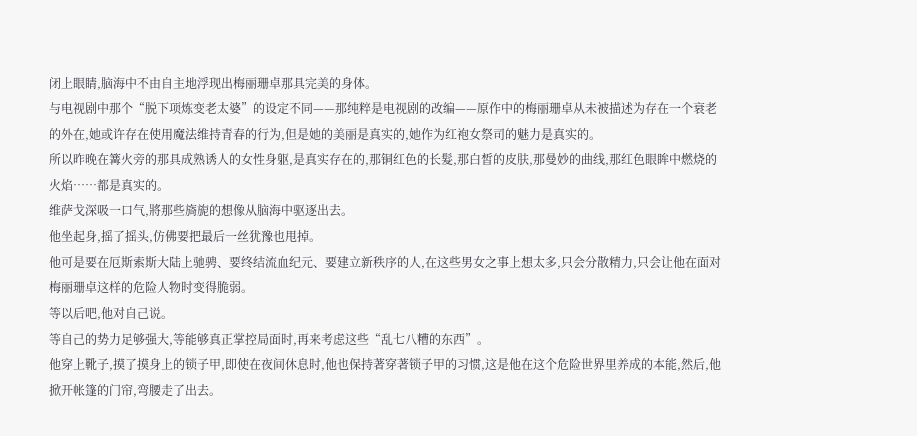闭上眼睛,脑海中不由自主地浮现出梅丽珊卓那具完美的身体。
与电视剧中那个“脱下项炼变老太婆”的设定不同——那纯粹是电视剧的改编——原作中的梅丽珊卓从未被描述为存在一个衰老的外在,她或许存在使用魔法维持青春的行为,但是她的美丽是真实的,她作为红袍女祭司的魅力是真实的。
所以昨晚在篝火旁的那具成熟诱人的女性身躯,是真实存在的,那铜红色的长髮,那白皙的皮肤,那曼妙的曲线,那红色眼眸中燃烧的火焰……都是真实的。
维萨戈深吸一口气,將那些旖旎的想像从脑海中驱逐出去。
他坐起身,摇了摇头,仿佛要把最后一丝犹豫也甩掉。
他可是要在厄斯索斯大陆上驰骋、要终结流血纪元、要建立新秩序的人,在这些男女之事上想太多,只会分散精力,只会让他在面对梅丽珊卓这样的危险人物时变得脆弱。
等以后吧,他对自己说。
等自己的势力足够强大,等能够真正掌控局面时,再来考虑这些“乱七八糟的东西”。
他穿上靴子,摸了摸身上的锁子甲,即使在夜间休息时,他也保持著穿著锁子甲的习惯,这是他在这个危险世界里养成的本能,然后,他掀开帐篷的门帘,弯腰走了出去。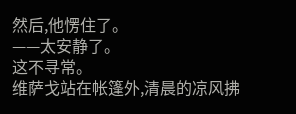然后,他愣住了。
——太安静了。
这不寻常。
维萨戈站在帐篷外,清晨的凉风拂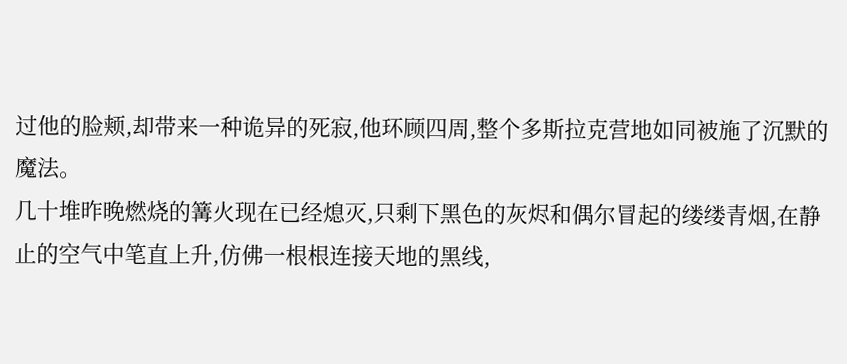过他的脸颊,却带来一种诡异的死寂,他环顾四周,整个多斯拉克营地如同被施了沉默的魔法。
几十堆昨晚燃烧的篝火现在已经熄灭,只剩下黑色的灰烬和偶尔冒起的缕缕青烟,在静止的空气中笔直上升,仿佛一根根连接天地的黑线,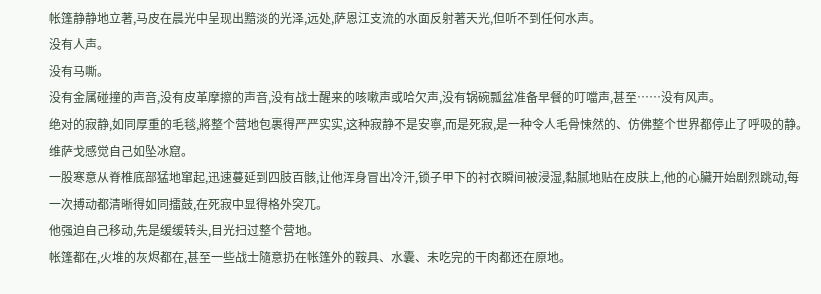帐篷静静地立著,马皮在晨光中呈现出黯淡的光泽,远处,萨恩江支流的水面反射著天光,但听不到任何水声。
没有人声。
没有马嘶。
没有金属碰撞的声音,没有皮革摩擦的声音,没有战士醒来的咳嗽声或哈欠声,没有锅碗瓢盆准备早餐的叮噹声,甚至……没有风声。
绝对的寂静,如同厚重的毛毯,將整个营地包裹得严严实实,这种寂静不是安寧,而是死寂,是一种令人毛骨悚然的、仿佛整个世界都停止了呼吸的静。
维萨戈感觉自己如坠冰窟。
一股寒意从脊椎底部猛地窜起,迅速蔓延到四肢百骸,让他浑身冒出冷汗,锁子甲下的衬衣瞬间被浸湿,黏腻地贴在皮肤上,他的心臟开始剧烈跳动,每一次搏动都清晰得如同擂鼓,在死寂中显得格外突兀。
他强迫自己移动,先是缓缓转头,目光扫过整个营地。
帐篷都在,火堆的灰烬都在,甚至一些战士隨意扔在帐篷外的鞍具、水囊、未吃完的干肉都还在原地。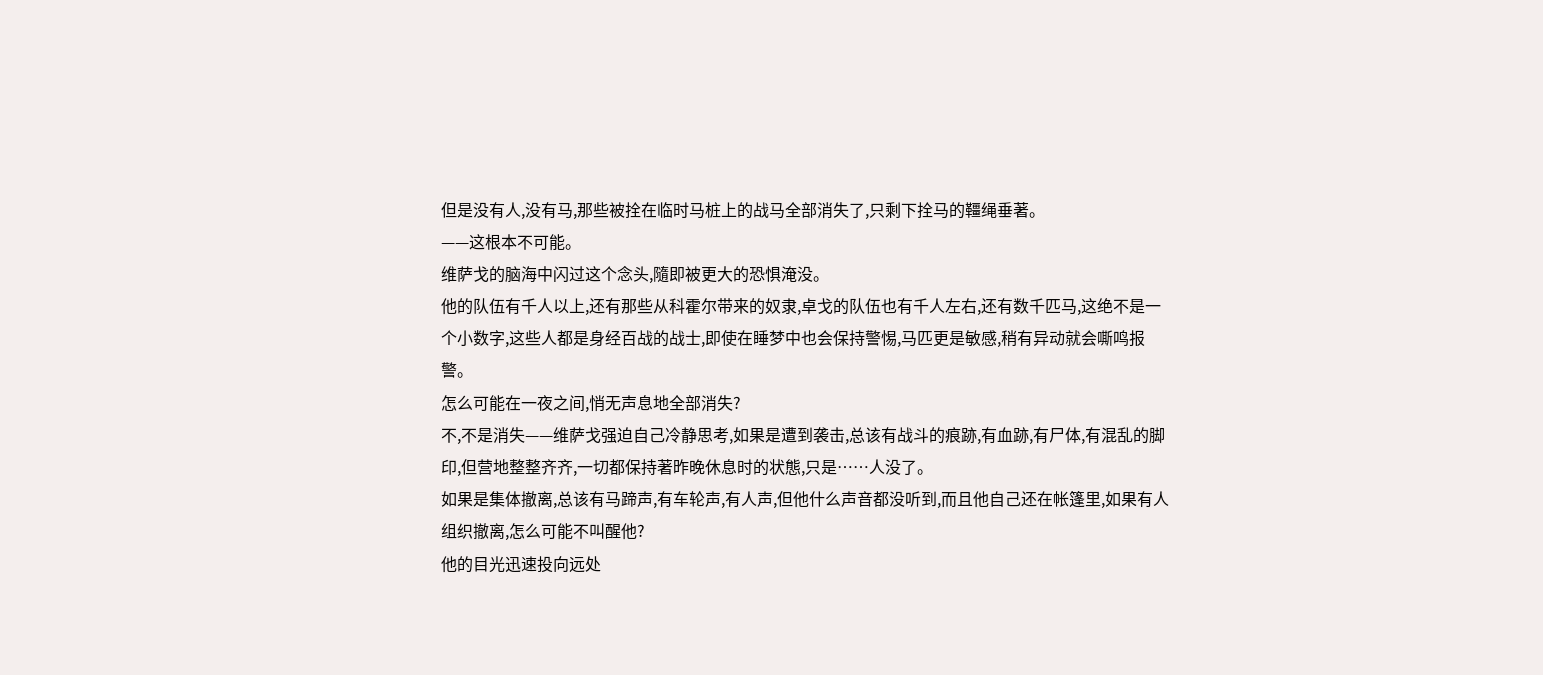但是没有人,没有马,那些被拴在临时马桩上的战马全部消失了,只剩下拴马的韁绳垂著。
——这根本不可能。
维萨戈的脑海中闪过这个念头,隨即被更大的恐惧淹没。
他的队伍有千人以上,还有那些从科霍尔带来的奴隶,卓戈的队伍也有千人左右,还有数千匹马,这绝不是一个小数字,这些人都是身经百战的战士,即使在睡梦中也会保持警惕,马匹更是敏感,稍有异动就会嘶鸣报警。
怎么可能在一夜之间,悄无声息地全部消失?
不,不是消失——维萨戈强迫自己冷静思考,如果是遭到袭击,总该有战斗的痕跡,有血跡,有尸体,有混乱的脚印,但营地整整齐齐,一切都保持著昨晚休息时的状態,只是……人没了。
如果是集体撤离,总该有马蹄声,有车轮声,有人声,但他什么声音都没听到,而且他自己还在帐篷里,如果有人组织撤离,怎么可能不叫醒他?
他的目光迅速投向远处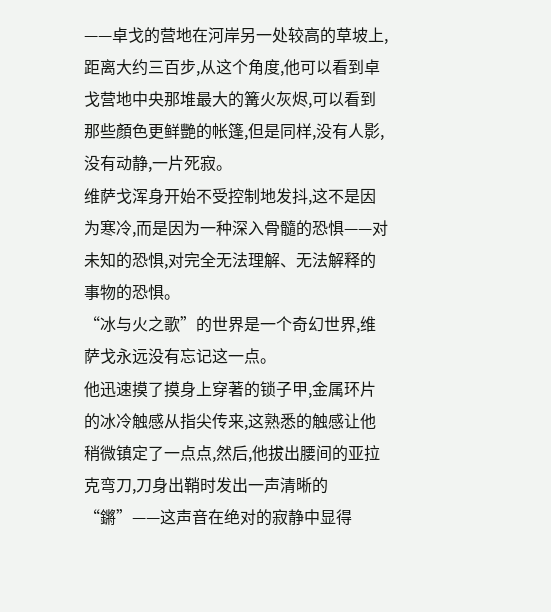——卓戈的营地在河岸另一处较高的草坡上,距离大约三百步,从这个角度,他可以看到卓戈营地中央那堆最大的篝火灰烬,可以看到那些顏色更鲜艷的帐篷,但是同样,没有人影,没有动静,一片死寂。
维萨戈浑身开始不受控制地发抖,这不是因为寒冷,而是因为一种深入骨髓的恐惧——对未知的恐惧,对完全无法理解、无法解释的事物的恐惧。
“冰与火之歌”的世界是一个奇幻世界,维萨戈永远没有忘记这一点。
他迅速摸了摸身上穿著的锁子甲,金属环片的冰冷触感从指尖传来,这熟悉的触感让他稍微镇定了一点点,然后,他拔出腰间的亚拉克弯刀,刀身出鞘时发出一声清晰的“鏘”——这声音在绝对的寂静中显得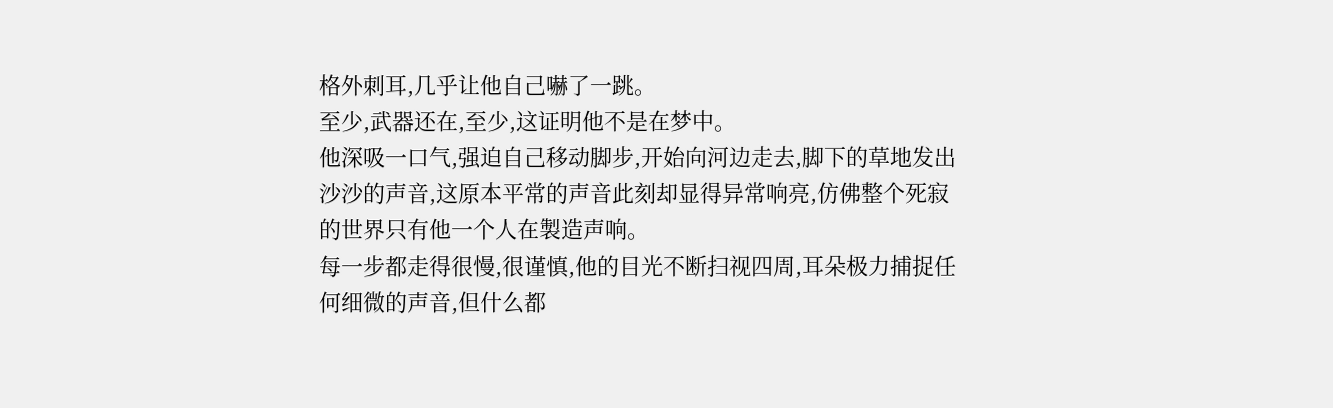格外刺耳,几乎让他自己嚇了一跳。
至少,武器还在,至少,这证明他不是在梦中。
他深吸一口气,强迫自己移动脚步,开始向河边走去,脚下的草地发出沙沙的声音,这原本平常的声音此刻却显得异常响亮,仿佛整个死寂的世界只有他一个人在製造声响。
每一步都走得很慢,很谨慎,他的目光不断扫视四周,耳朵极力捕捉任何细微的声音,但什么都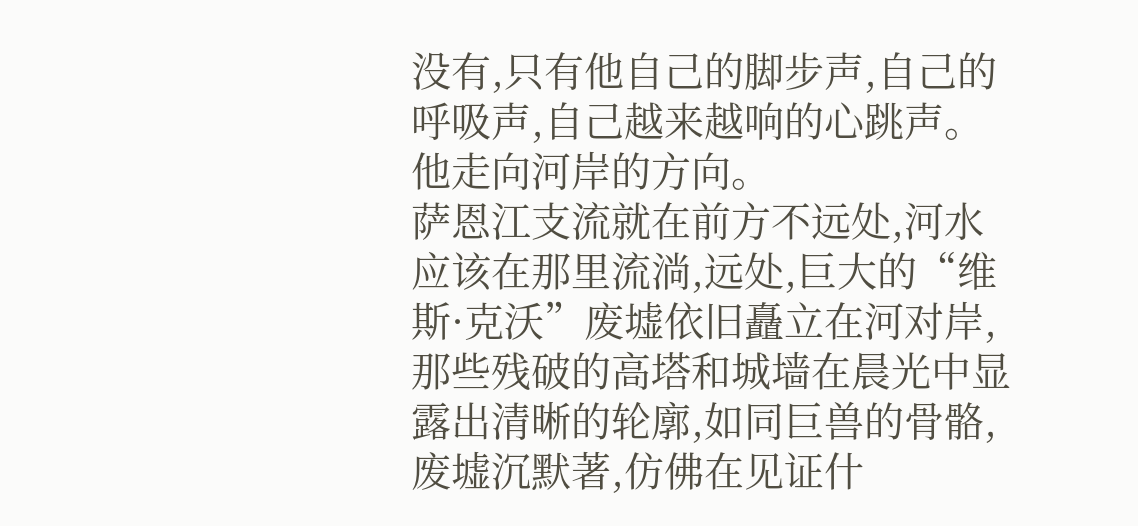没有,只有他自己的脚步声,自己的呼吸声,自己越来越响的心跳声。
他走向河岸的方向。
萨恩江支流就在前方不远处,河水应该在那里流淌,远处,巨大的“维斯·克沃”废墟依旧矗立在河对岸,那些残破的高塔和城墙在晨光中显露出清晰的轮廓,如同巨兽的骨骼,废墟沉默著,仿佛在见证什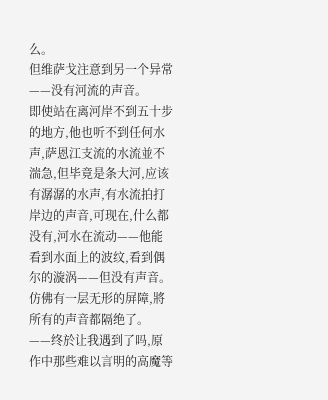么。
但维萨戈注意到另一个异常——没有河流的声音。
即使站在离河岸不到五十步的地方,他也听不到任何水声,萨恩江支流的水流並不湍急,但毕竟是条大河,应该有潺潺的水声,有水流拍打岸边的声音,可现在,什么都没有,河水在流动——他能看到水面上的波纹,看到偶尔的漩涡——但没有声音。
仿佛有一层无形的屏障,將所有的声音都隔绝了。
——终於让我遇到了吗,原作中那些难以言明的高魔等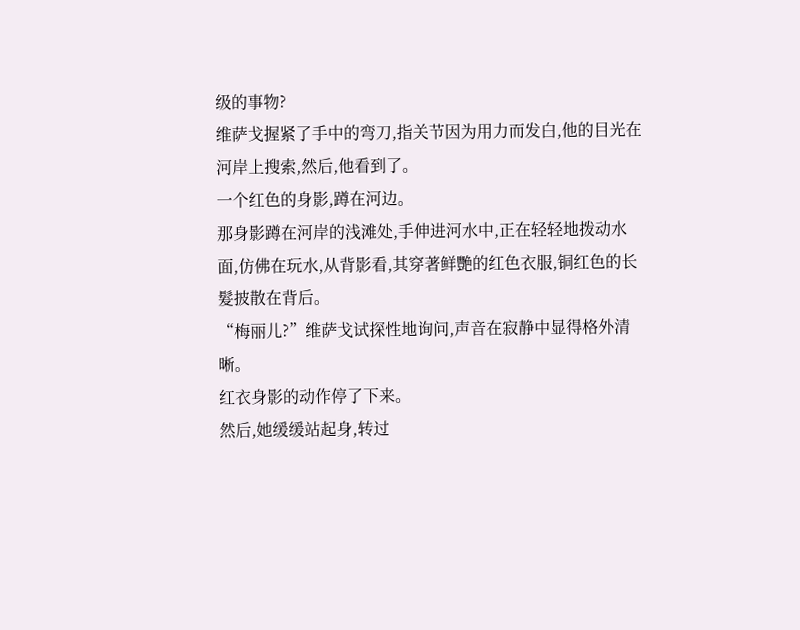级的事物?
维萨戈握紧了手中的弯刀,指关节因为用力而发白,他的目光在河岸上搜索,然后,他看到了。
一个红色的身影,蹲在河边。
那身影蹲在河岸的浅滩处,手伸进河水中,正在轻轻地拨动水面,仿佛在玩水,从背影看,其穿著鲜艷的红色衣服,铜红色的长髮披散在背后。
“梅丽儿?”维萨戈试探性地询问,声音在寂静中显得格外清晰。
红衣身影的动作停了下来。
然后,她缓缓站起身,转过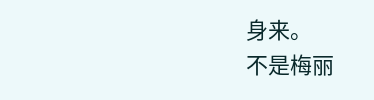身来。
不是梅丽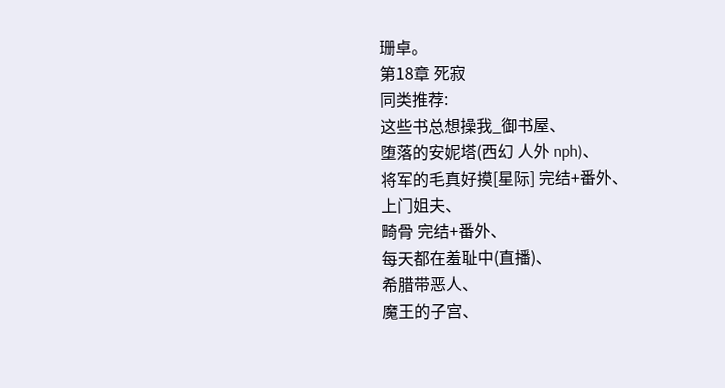珊卓。
第18章 死寂
同类推荐:
这些书总想操我_御书屋、
堕落的安妮塔(西幻 人外 nph)、
将军的毛真好摸[星际] 完结+番外、
上门姐夫、
畸骨 完结+番外、
每天都在羞耻中(直播)、
希腊带恶人、
魔王的子宫、